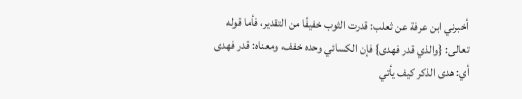أخبرني ابن عرفة عن ثعلب: قدرت الثوب خفيفًا من التقدير، فأما قوله تعالى: {والذي قدر فهدى} فإن الكسائي وحده خفف، ومعناه: قدر فهدى أي: هدى الذكر كيف يأتي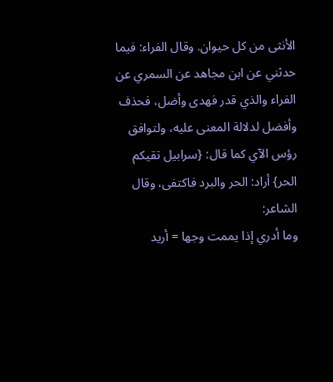الأنثى من كل حيوان. وقال الفراء: فيما حدثني عن ابن مجاهد عن السمري عن الفراء والذي قدر فهدى وأضل، فحذف وأفضل لدلالة المعنى عليه، ولتوافق رؤس الآي كما قال: {سرابيل تقيكم الحر} أراد: الحر والبرد فاكتفى، وقال الشاعر:
وما أدري إذا يممت وجها = أريد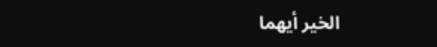الخير أيهما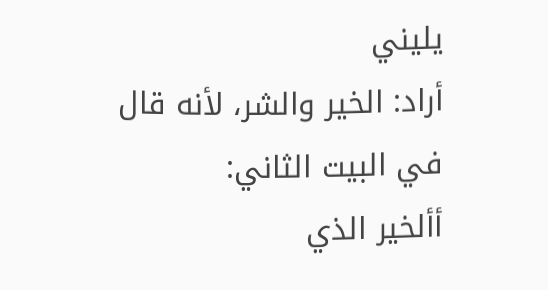يليني
أراد: الخير والشر، لأنه قال في البيت الثاني:
أألخير الذي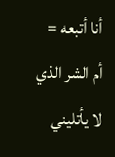أنا أتبعه = أم الشر الذي لا يأتليني